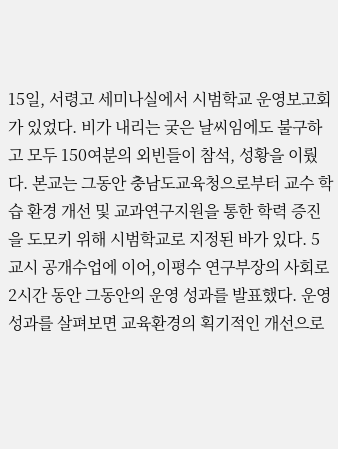15일, 서령고 세미나실에서 시범학교 운영보고회가 있었다. 비가 내리는 궂은 날씨임에도 불구하고 모두 150여분의 외빈들이 참석, 성황을 이뤘다. 본교는 그동안 충남도교육청으로부터 교수 학습 환경 개선 및 교과연구지원을 통한 학력 증진을 도모키 위해 시범학교로 지정된 바가 있다. 5교시 공개수업에 이어,이평수 연구부장의 사회로2시간 동안 그동안의 운영 성과를 발표했다. 운영 성과를 살펴보면 교육환경의 획기적인 개선으로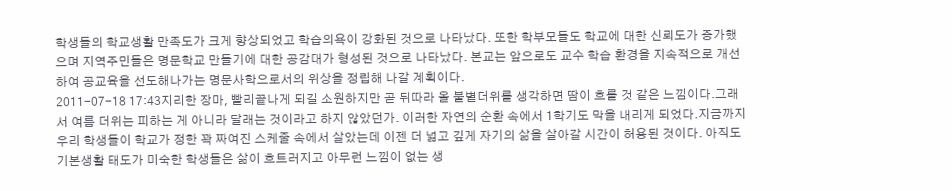학생들의 학교생활 만족도가 크게 향상되었고 학습의욕이 강화된 것으로 나타났다. 또한 학부모들도 학교에 대한 신뢰도가 증가했으며 지역주민들은 명문학교 만들기에 대한 공감대가 형성된 것으로 나타났다. 본교는 앞으로도 교수 학습 환경을 지속적으로 개선하여 공교육을 선도해나가는 명문사학으로서의 위상을 정립해 나갈 계획이다.
2011-07-18 17:43지리한 장마, 빨리끝나게 되길 소원하지만 곧 뒤따라 올 불볕더위를 생각하면 땀이 흐를 것 같은 느낌이다.그래서 여름 더위는 피하는 게 아니라 달래는 것이라고 하지 않았던가. 이러한 자연의 순환 속에서 1학기도 막을 내리게 되었다.지금까지 우리 학생들이 학교가 정한 꽉 짜여진 스케줄 속에서 살았는데 이젠 더 넓고 깊게 자기의 삶을 살아갈 시간이 허용된 것이다. 아직도 기본생활 태도가 미숙한 학생들은 삶이 흐트러지고 아무런 느낌이 없는 생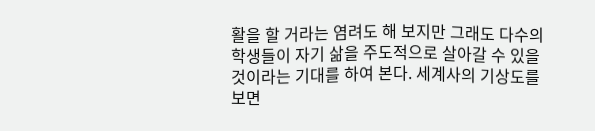활을 할 거라는 염려도 해 보지만 그래도 다수의 학생들이 자기 삶을 주도적으로 살아갈 수 있을 것이라는 기대를 하여 본다. 세계사의 기상도를 보면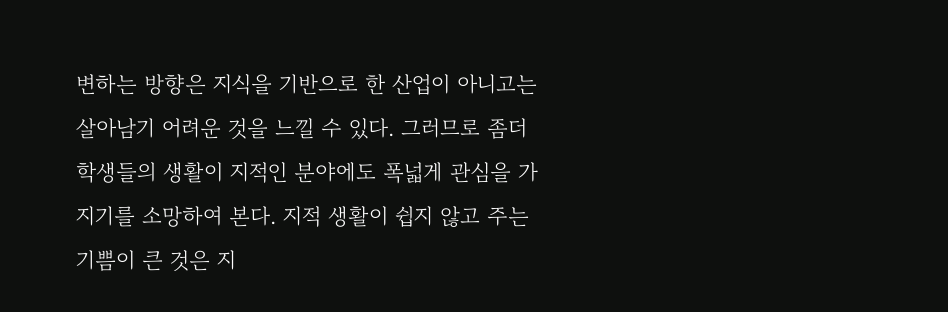변하는 방향은 지식을 기반으로 한 산업이 아니고는 살아남기 어려운 것을 느낄 수 있다. 그러므로 좀더 학생들의 생활이 지적인 분야에도 폭넓게 관심을 가지기를 소망하여 본다. 지적 생활이 쉽지 않고 주는 기쁨이 큰 것은 지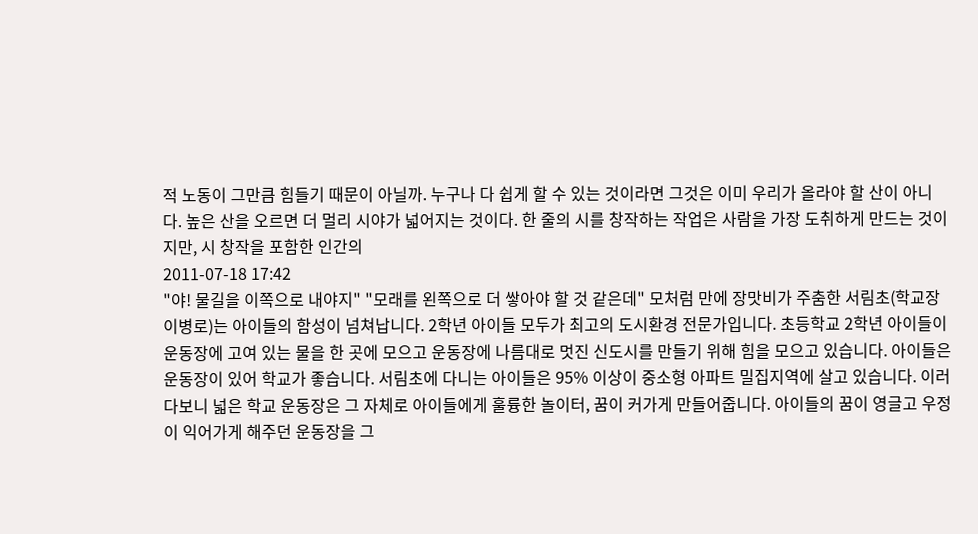적 노동이 그만큼 힘들기 때문이 아닐까. 누구나 다 쉽게 할 수 있는 것이라면 그것은 이미 우리가 올라야 할 산이 아니다. 높은 산을 오르면 더 멀리 시야가 넓어지는 것이다. 한 줄의 시를 창작하는 작업은 사람을 가장 도취하게 만드는 것이지만, 시 창작을 포함한 인간의
2011-07-18 17:42
"야! 물길을 이쪽으로 내야지" "모래를 왼쪽으로 더 쌓아야 할 것 같은데" 모처럼 만에 장맛비가 주춤한 서림초(학교장 이병로)는 아이들의 함성이 넘쳐납니다. 2학년 아이들 모두가 최고의 도시환경 전문가입니다. 초등학교 2학년 아이들이 운동장에 고여 있는 물을 한 곳에 모으고 운동장에 나름대로 멋진 신도시를 만들기 위해 힘을 모으고 있습니다. 아이들은 운동장이 있어 학교가 좋습니다. 서림초에 다니는 아이들은 95% 이상이 중소형 아파트 밀집지역에 살고 있습니다. 이러다보니 넓은 학교 운동장은 그 자체로 아이들에게 훌륭한 놀이터, 꿈이 커가게 만들어줍니다. 아이들의 꿈이 영글고 우정이 익어가게 해주던 운동장을 그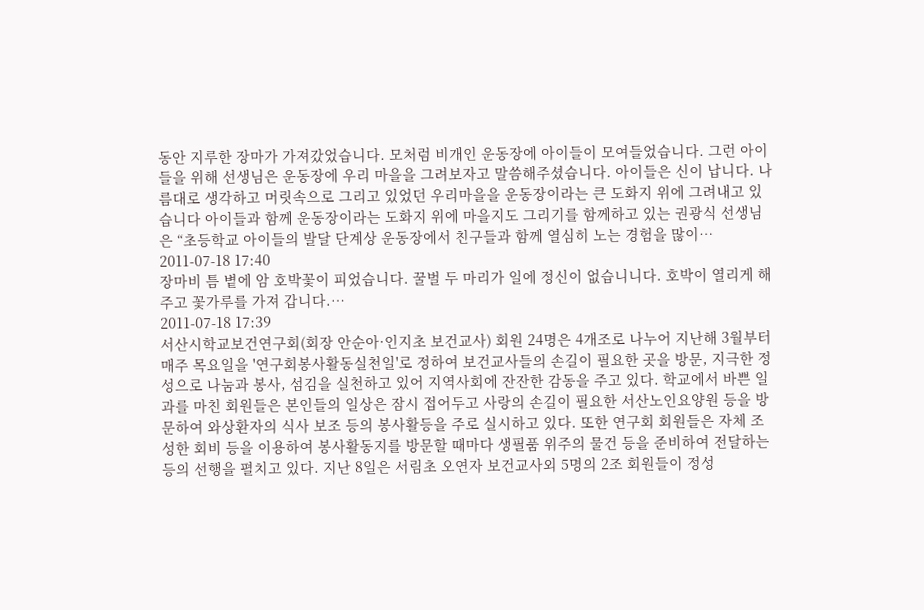동안 지루한 장마가 가져갔었습니다. 모처럼 비개인 운동장에 아이들이 모여들었습니다. 그런 아이들을 위해 선생님은 운동장에 우리 마을을 그려보자고 말씀해주셨습니다. 아이들은 신이 납니다. 나름대로 생각하고 머릿속으로 그리고 있었던 우리마을을 운동장이라는 큰 도화지 위에 그려내고 있습니다 아이들과 함께 운동장이라는 도화지 위에 마을지도 그리기를 함께하고 있는 권광식 선생님은 “초등학교 아이들의 발달 단계상 운동장에서 친구들과 함께 열심히 노는 경험을 많이…
2011-07-18 17:40
장마비 틈 볕에 암 호박꽃이 피었습니다. 꿀벌 두 마리가 일에 정신이 없습니니다. 호박이 열리게 해 주고 꽃가루를 가져 갑니다.…
2011-07-18 17:39
서산시학교보건연구회(회장 안순아·인지초 보건교사) 회원 24명은 4개조로 나누어 지난해 3월부터 매주 목요일을 '연구회봉사활동실천일'로 정하여 보건교사들의 손길이 필요한 곳을 방문, 지극한 정성으로 나눔과 봉사, 섬김을 실천하고 있어 지역사회에 잔잔한 감동을 주고 있다. 학교에서 바쁜 일과를 마친 회원들은 본인들의 일상은 잠시 접어두고 사랑의 손길이 필요한 서산노인요양원 등을 방문하여 와상환자의 식사 보조 등의 봉사활등을 주로 실시하고 있다. 또한 연구회 회원들은 자체 조성한 회비 등을 이용하여 봉사활동지를 방문할 때마다 생필품 위주의 물건 등을 준비하여 전달하는 등의 선행을 펼치고 있다. 지난 8일은 서림초 오연자 보건교사외 5명의 2조 회원들이 정성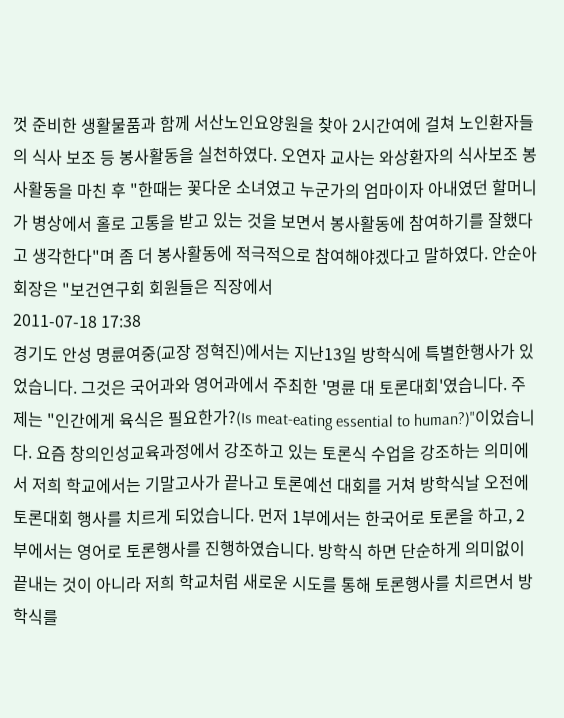껏 준비한 생활물품과 함께 서산노인요양원을 찾아 2시간여에 걸쳐 노인환자들의 식사 보조 등 봉사활동을 실천하였다. 오연자 교사는 와상환자의 식사보조 봉사활동을 마친 후 "한때는 꽃다운 소녀였고 누군가의 엄마이자 아내였던 할머니가 병상에서 홀로 고통을 받고 있는 것을 보면서 봉사활동에 참여하기를 잘했다고 생각한다"며 좀 더 봉사활동에 적극적으로 참여해야겠다고 말하였다. 안순아 회장은 "보건연구회 회원들은 직장에서
2011-07-18 17:38
경기도 안성 명륜여중(교장 정혁진)에서는 지난13일 방학식에 특별한행사가 있었습니다. 그것은 국어과와 영어과에서 주최한 '명륜 대 토론대회'였습니다. 주제는 "인간에게 육식은 필요한가?(Is meat-eating essential to human?)"이었습니다. 요즘 창의인성교육과정에서 강조하고 있는 토론식 수업을 강조하는 의미에서 저희 학교에서는 기말고사가 끝나고 토론예선 대회를 거쳐 방학식날 오전에 토론대회 행사를 치르게 되었습니다. 먼저 1부에서는 한국어로 토론을 하고, 2부에서는 영어로 토론행사를 진행하였습니다. 방학식 하면 단순하게 의미없이 끝내는 것이 아니라 저희 학교처럼 새로운 시도를 통해 토론행사를 치르면서 방학식를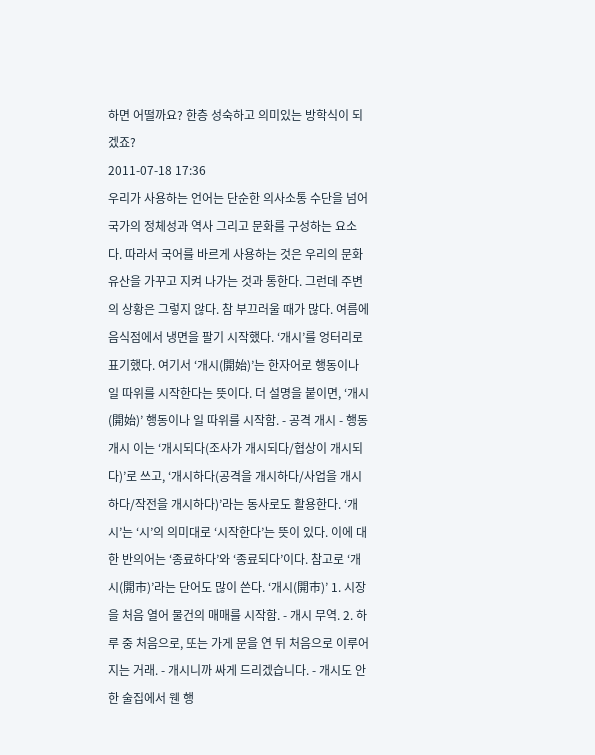하면 어떨까요? 한층 성숙하고 의미있는 방학식이 되겠죠?
2011-07-18 17:36
우리가 사용하는 언어는 단순한 의사소통 수단을 넘어 국가의 정체성과 역사 그리고 문화를 구성하는 요소다. 따라서 국어를 바르게 사용하는 것은 우리의 문화유산을 가꾸고 지켜 나가는 것과 통한다. 그런데 주변의 상황은 그렇지 않다. 참 부끄러울 때가 많다. 여름에 음식점에서 냉면을 팔기 시작했다. ‘개시’를 엉터리로 표기했다. 여기서 ‘개시(開始)’는 한자어로 행동이나 일 따위를 시작한다는 뜻이다. 더 설명을 붙이면, ‘개시(開始)’ 행동이나 일 따위를 시작함. - 공격 개시 - 행동 개시 이는 ‘개시되다(조사가 개시되다/협상이 개시되다)’로 쓰고, ‘개시하다(공격을 개시하다/사업을 개시하다/작전을 개시하다)’라는 동사로도 활용한다. ‘개시’는 ‘시’의 의미대로 ‘시작한다’는 뜻이 있다. 이에 대한 반의어는 ‘종료하다’와 ‘종료되다’이다. 참고로 ‘개시(開市)’라는 단어도 많이 쓴다. ‘개시(開市)’ 1. 시장을 처음 열어 물건의 매매를 시작함. - 개시 무역. 2. 하루 중 처음으로, 또는 가게 문을 연 뒤 처음으로 이루어지는 거래. - 개시니까 싸게 드리겠습니다. - 개시도 안 한 술집에서 웬 행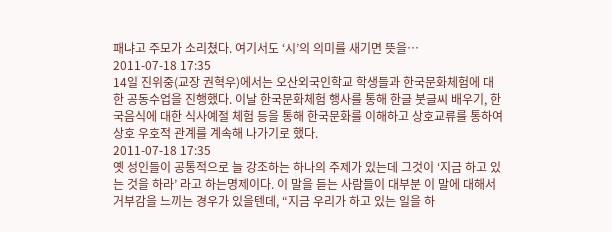패냐고 주모가 소리쳤다. 여기서도 ‘시’의 의미를 새기면 뜻을…
2011-07-18 17:35
14일 진위중(교장 권혁우)에서는 오산외국인학교 학생들과 한국문화체험에 대한 공동수업을 진행했다. 이날 한국문화체험 행사를 통해 한글 붓글씨 배우기, 한국음식에 대한 식사예절 체험 등을 통해 한국문화를 이해하고 상호교류를 통하여 상호 우호적 관계를 계속해 나가기로 했다.
2011-07-18 17:35
옛 성인들이 공통적으로 늘 강조하는 하나의 주제가 있는데 그것이 ‘지금 하고 있는 것을 하라’ 라고 하는명제이다. 이 말을 듣는 사람들이 대부분 이 말에 대해서 거부감을 느끼는 경우가 있을텐데, “지금 우리가 하고 있는 일을 하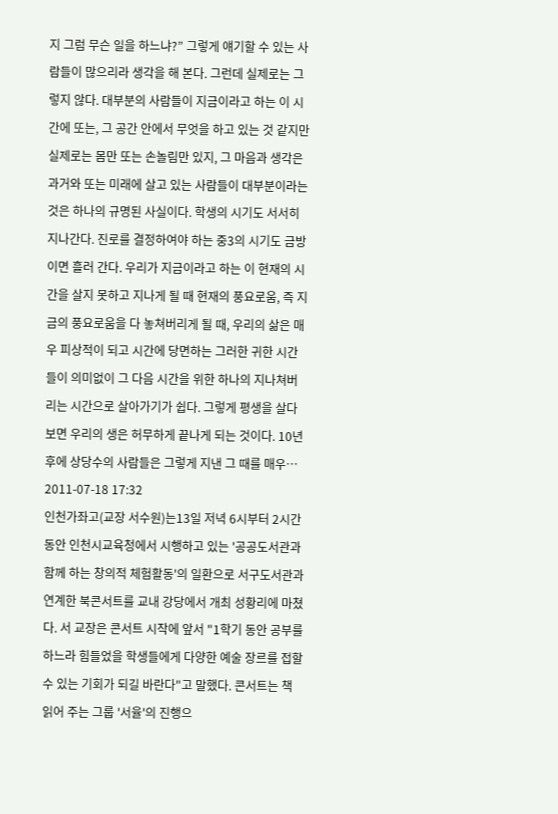지 그럼 무슨 일을 하느냐?” 그렇게 얘기할 수 있는 사람들이 많으리라 생각을 해 본다. 그런데 실제로는 그렇지 않다. 대부분의 사람들이 지금이라고 하는 이 시간에 또는, 그 공간 안에서 무엇을 하고 있는 것 같지만 실제로는 몸만 또는 손놀림만 있지, 그 마음과 생각은 과거와 또는 미래에 살고 있는 사람들이 대부분이라는 것은 하나의 규명된 사실이다. 학생의 시기도 서서히 지나간다. 진로를 결정하여야 하는 중3의 시기도 금방이면 흘러 간다. 우리가 지금이라고 하는 이 현재의 시간을 살지 못하고 지나게 될 때 현재의 풍요로움, 즉 지금의 풍요로움을 다 놓쳐버리게 될 때, 우리의 삶은 매우 피상적이 되고 시간에 당면하는 그러한 귀한 시간들이 의미없이 그 다음 시간을 위한 하나의 지나쳐버리는 시간으로 살아가기가 쉽다. 그렇게 평생을 살다보면 우리의 생은 허무하게 끝나게 되는 것이다. 10년 후에 상당수의 사람들은 그렇게 지낸 그 때를 매우…
2011-07-18 17:32
인천가좌고(교장 서수원)는13일 저녁 6시부터 2시간 동안 인천시교육청에서 시행하고 있는 '공공도서관과 함께 하는 창의적 체험활동'의 일환으로 서구도서관과 연계한 북콘서트를 교내 강당에서 개최 성황리에 마쳤다. 서 교장은 콘서트 시작에 앞서 "1학기 동안 공부를 하느라 힘들었을 학생들에게 다양한 예술 장르를 접할 수 있는 기회가 되길 바란다"고 말했다. 콘서트는 책 읽어 주는 그룹 '서율'의 진행으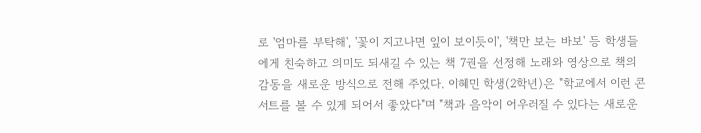로 '엄마를 부탁해', '꽃이 지고나면 잎이 보이듯이', '책만 보는 바보' 등 학생들에게 친숙하고 의미도 되새길 수 있는 책 7권을 선정해 노래와 영상으로 책의 감동을 새로운 방식으로 전해 주었다. 이혜민 학생(2학년)은 "학교에서 이런 콘서트를 볼 수 있게 되어서 좋았다"며 "책과 음악이 어우러질 수 있다는 새로운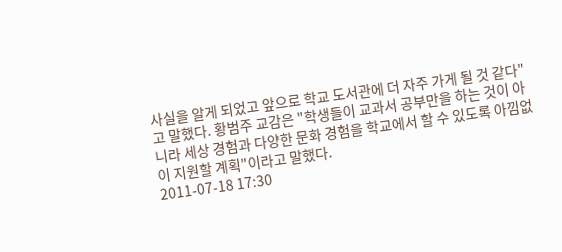사실을 알게 되었고 앞으로 학교 도서관에 더 자주 가게 될 것 같다"고 말했다. 황범주 교감은 "학생들이 교과서 공부만을 하는 것이 아니라 세상 경험과 다양한 문화 경험을 학교에서 할 수 있도록 아낌없이 지원할 계획"이라고 말했다.
2011-07-18 17:30